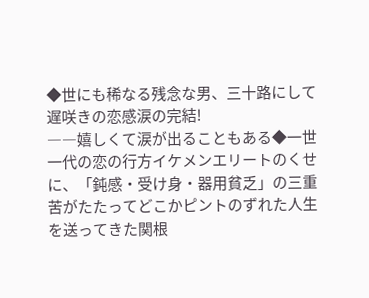◆世にも稀なる残念な男、三十路にして遅咲きの恋感涙の完結!
――嬉しくて涙が出ることもある◆一世一代の恋の行方イケメンエリートのくせに、「鈍感・受け身・器用貧乏」の三重苦がたたってどこかピントのずれた人生を送ってきた関根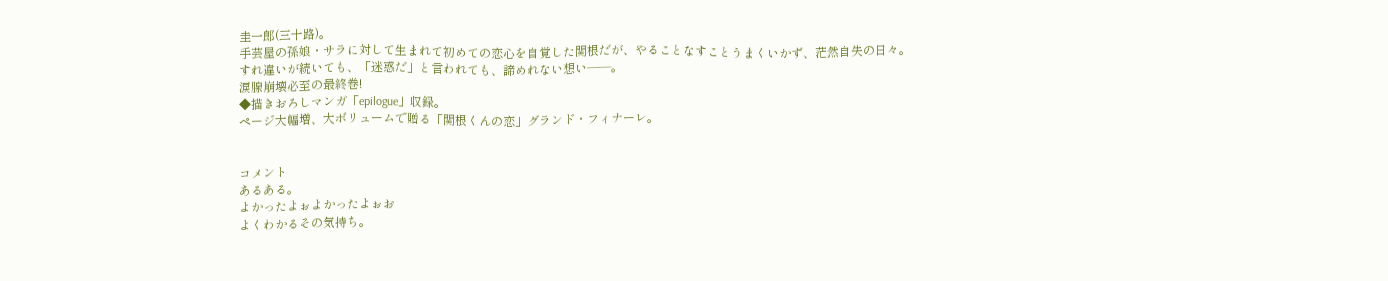圭一郎(三十路)。
手芸屋の孫娘・サラに対して生まれて初めての恋心を自覚した関根だが、やることなすことうまくいかず、茫然自失の日々。
すれ違いが続いても、「迷惑だ」と言われても、諦めれない想い――。
涙腺崩壊必至の最終巻!
◆描きおろしマンガ「epilogue」収録。
ページ大幅増、大ボリュームで贈る「関根くんの恋」グランド・フィナーレ。


コメント
あるある。
よかったよぉよかったよぉお
よくわかるその気持ち。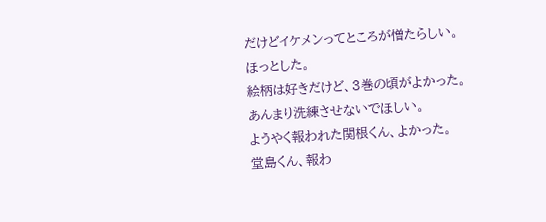だけどイケメンってところが憎たらしい。
ほっとした。
絵柄は好きだけど、3巻の頃がよかった。
あんまり洗練させないでほしい。
ようやく報われた関根くん、よかった。
堂島くん、報わ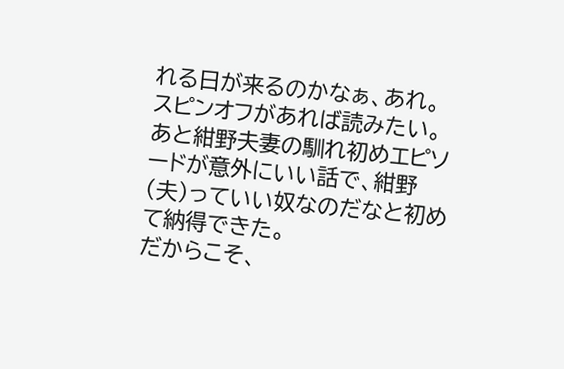れる日が来るのかなぁ、あれ。
スピンオフがあれば読みたい。
あと紺野夫妻の馴れ初めエピソードが意外にいい話で、紺野(夫)っていい奴なのだなと初めて納得できた。
だからこそ、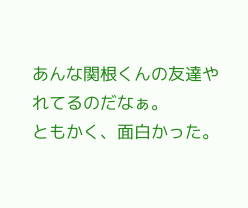あんな関根くんの友達やれてるのだなぁ。
ともかく、面白かった。